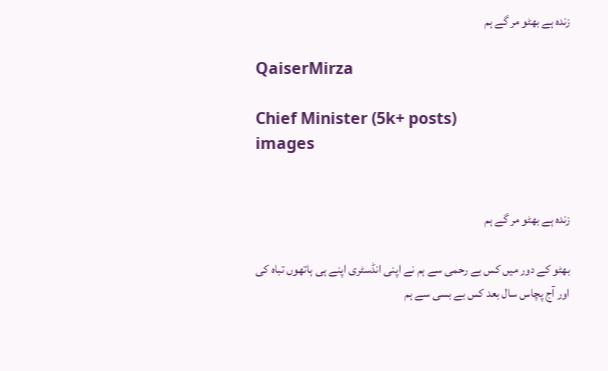زندہ ہے بھٹو مر گے ہم

QaiserMirza

Chief Minister (5k+ posts)
images


زندہ ہے بھٹو مر گے ہم

بھٹو کے دور میں کس بے رحمی سے ہم نے اپنی انڈسٹری اپنے ہی ہاتھوں تباہ کی اور آج پچاس سال بعد کس بے بسی سے ہم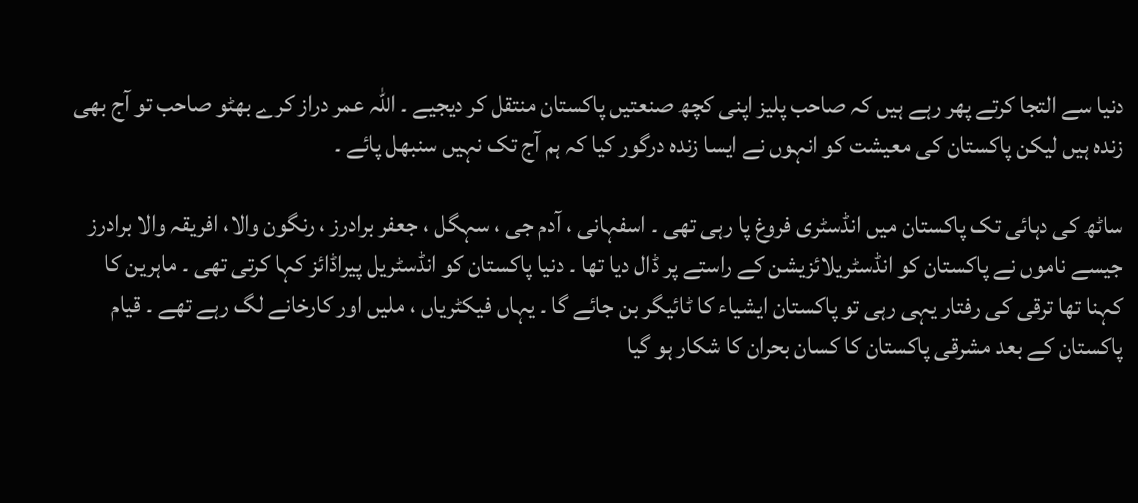دنیا سے التجا کرتے پھر رہے ہیں کہ صاحب پلیز اپنی کچھ صنعتیں پاکستان منتقل کر دیجیے ۔ اللہ عمر دراز کرے بھٹو صاحب تو آج بھی زندہ ہیں لیکن پاکستان کی معیشت کو انہوں نے ایسا زندہ درگور کیا کہ ہم آج تک نہیں سنبھل پائے ۔

ساٹھ کی دہائی تک پاکستان میں انڈسٹری فروغ پا رہی تھی ۔ اسفہانی ، آدم جی ، سہگل ، جعفر برادرز ، رنگون والا، افریقہ والا برادرز جیسے ناموں نے پاکستان کو انڈسٹریلائزیشن کے راستے پر ڈال دیا تھا ۔ دنیا پاکستان کو انڈسٹریل پیراڈائز کہا کرتی تھی ۔ ماہرین کا کہنا تھا ترقی کی رفتار یہی رہی تو پاکستان ایشیاء کا ٹائیگر بن جائے گا ۔ یہاں فیکٹریاں ، ملیں اور کارخانے لگ رہے تھے ۔ قیام پاکستان کے بعد مشرقی پاکستان کا کسان بحران کا شکار ہو گیا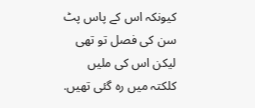کیونکہ اس کے پاس پٹ سن کی فصل تو تھی لیکن اس کی ملیں کلکتہ میں رہ گئی تھیں.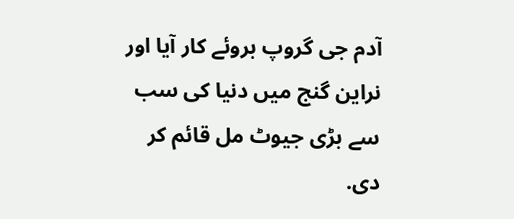آدم جی گروپ بروئے کار آیا اور نراین گنج میں دنیا کی سب سے بڑی جیوٹ مل قائم کر دی.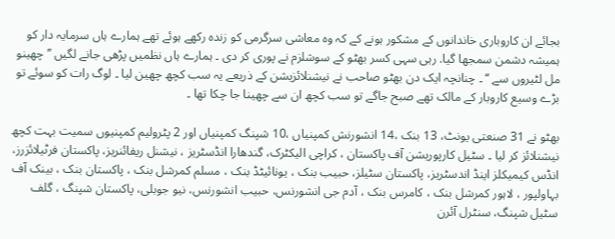بجائے ان کاروباری خاندانوں کے مشکور ہونے کے کہ وہ معاشی سرگرمی کو زندہ رکھے ہوئے تھے ہمارے ہاں سرمایہ دار کو ہمیشہ دشمن سمجھا گیا. رہی سہی کسر بھٹو کے سوشلزم نے پوری کر دی ۔ ہمارے ہاں نظمیں پڑھی جانے لگیں ’’ چھینو مل لٹیروں سے ‘‘ ۔ چنانچہ ایک دن بھٹو صاحب نے نیشنلائزیشن کے ذریعے یہ سب کچھ چھین لیا ۔ لوگ رات کو سوئے تو بڑے وسیع کاروبار کے مالک تھے صبح جاگے تو سب کچھ ان سے چھینا جا چکا تھا ۔

بھٹو نے 31 صنعتی یونٹ، 13 بنک ،14 انشورنش کمپنیاں ،10 شپنگ کمپنیاں اور 2 پٹرولیم کمپنیوں سمیت بہت کچھ نیشنلائز کر لیا ۔ سٹیل کارپوریشن آف پاکستان ، کراچی الیکٹرک، گندھارا انڈسٹریز ، نیشنل ریفائنریز، پاکستان فرٹیلائزرز، انڈس کیمیکلز اینڈ اندسٹریز، پاکستان سٹیلز، حبیب بنک ، یونائیٹڈ بنک ، مسلم کمرشل بنک ، پاکستان بنک ، بینک آف بہاولپور ، لاہور کمرشل بنک ، کامرس بنک ، آدم جی انشورنس، حبیب انشورنس، نیو جوبلی، پاکستان شپنگ ، گلف سٹیل شپنگ، سنٹرل آئرن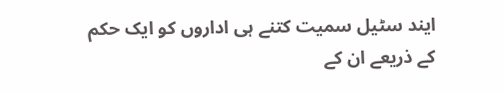ایند سٹیل سمیت کتنے ہی اداروں کو ایک حکم کے ذریعے ان کے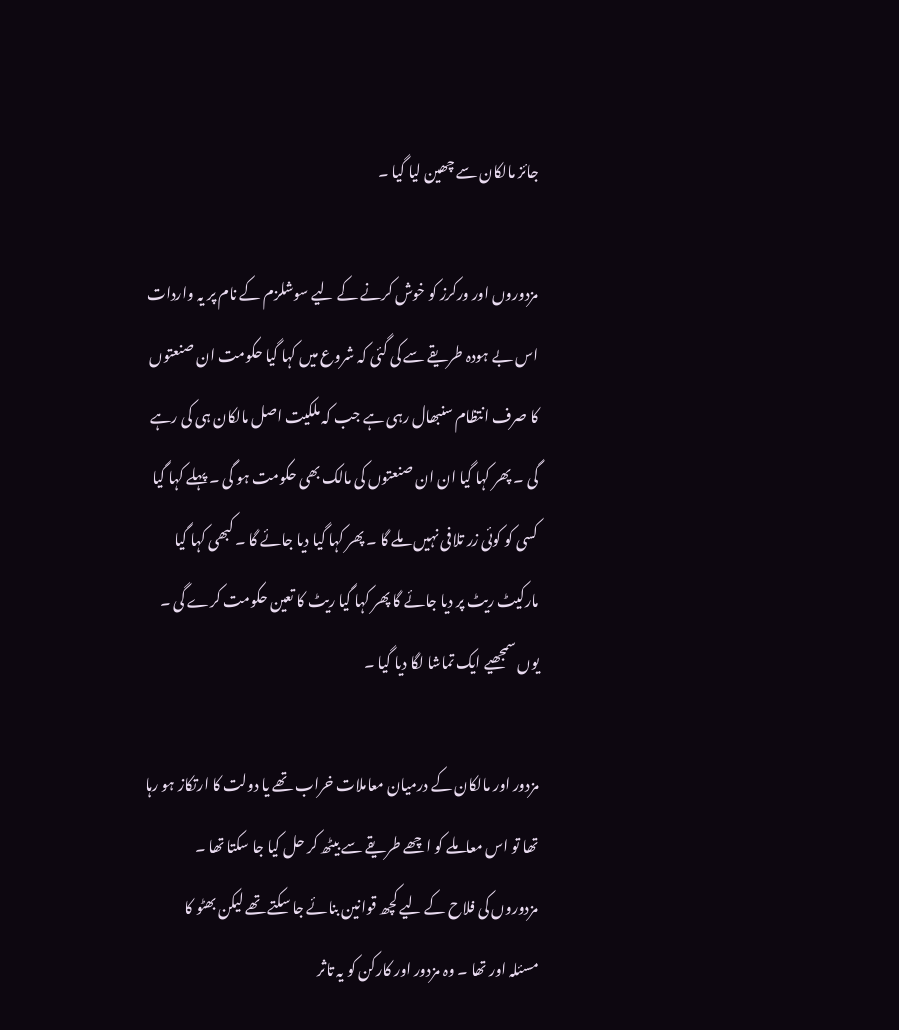جائز مالکان سے چھین لیا گیا ۔

مزدوروں اور ورکرز کو خوش کرنے کے لیے سوشلزم کے نام پر یہ واردات اس بے ہودہ طریقے سے کی گئی کہ شروع میں کہا گیا حکومت ان صنعتوں کا صرف انتظام سنبھال رہی ہے جب کہ ملکیت اصل مالکان ہی کی رہے گی ۔ پھر کہا گیا ان ان صنعتوں کی مالک بھی حکومت ہو گی ۔ پہلے کہا گیا کسی کو کوئی زر تلافی نہیں ملے گا ۔ پھر کہا گیا دیا جائے گا ۔ کبھی کہا گیا مارکیٹ ریٹ پر دیا جائے گا پھر کہا گیا ریٹ کا تعین حکومت کرے گی ۔ یوں سمجھیے ایک تماشا لگا دیا گیا ۔

مزدور اور مالکان کے درمیان معاملات خراب تھے یا دولت کا ارتکاز ہو رہا تھا تو اس معاملے کو اچھے طریقے سے بیٹھ کر حل کیا جا سکتا تھا ۔ مزدوروں کی فلاح کے لیے کچھ قوانین بنائے جا سکتے تھے لیکن بھٹو کا مسئلہ اور تھا ۔ وہ مزدور اور کارکن کو یہ تاثر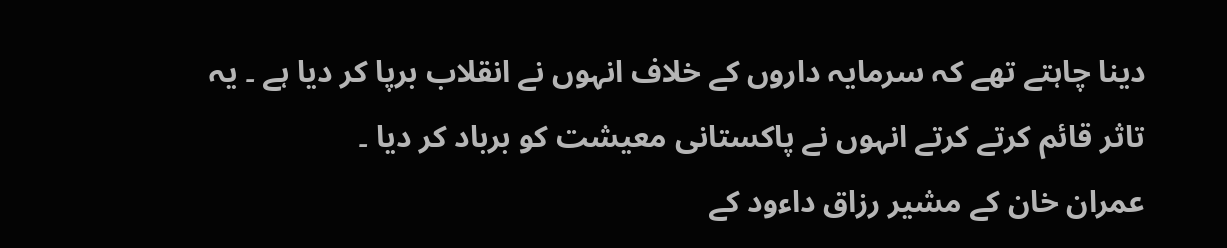دینا چاہتے تھے کہ سرمایہ داروں کے خلاف انہوں نے انقلاب برپا کر دیا ہے ۔ یہ تاثر قائم کرتے کرتے انہوں نے پاکستانی معیشت کو برباد کر دیا ۔
عمران خان کے مشیر رزاق داءود کے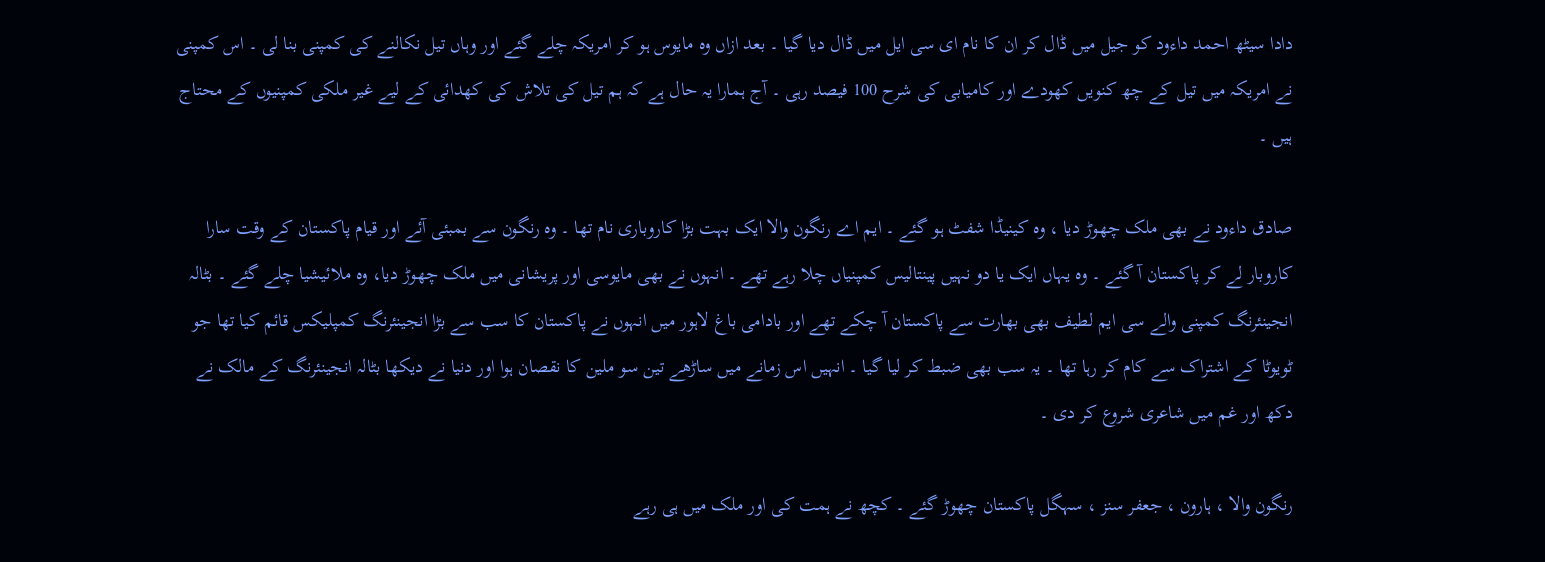دادا سیٹھ احمد داءود کو جیل میں ڈال کر ان کا نام ای سی ایل میں ڈال دیا گیا ۔ بعد ازاں وہ مایوس ہو کر امریکہ چلے گئے اور وہاں تیل نکالنے کی کمپنی بنا لی ۔ اس کمپنی نے امریکہ میں تیل کے چھ کنویں کھودے اور کامیابی کی شرح 100 فیصد رہی ۔ آج ہمارا یہ حال ہے کہ ہم تیل کی تلاش کی کھدائی کے لیے غیر ملکی کمپنیوں کے محتاج ہیں ۔

صادق داءود نے بھی ملک چھوڑ دیا ، وہ کینیڈا شفٹ ہو گئے ۔ ایم اے رنگون والا ایک بہت بڑا کاروباری نام تھا ۔ وہ رنگون سے بمبئی آئے اور قیام پاکستان کے وقت سارا کاروبار لے کر پاکستان آ گئے ۔ وہ یہاں ایک یا دو نہیں پینتالیس کمپنیاں چلا رہے تھے ۔ انہوں نے بھی مایوسی اور پریشانی میں ملک چھوڑ دیا، وہ ملائیشیا چلے گئے ۔ بٹالہ انجینئرنگ کمپنی والے سی ایم لطیف بھی بھارت سے پاکستان آ چکے تھے اور بادامی باغ لاہور میں انہوں نے پاکستان کا سب سے بڑا انجینئرنگ کمپلیکس قائم کیا تھا جو ٹویوٹا کے اشتراک سے کام کر رہا تھا ۔ یہ سب بھی ضبط کر لیا گیا ۔ انہیں اس زمانے میں ساڑھے تین سو ملین کا نقصان ہوا اور دنیا نے دیکھا بٹالہ انجینئرنگ کے مالک نے دکھ اور غم میں شاعری شروع کر دی ۔

رنگون والا ، ہارون ، جعفر سنز ، سہگل پاکستان چھوڑ گئے ۔ کچھ نے ہمت کی اور ملک میں ہی رہے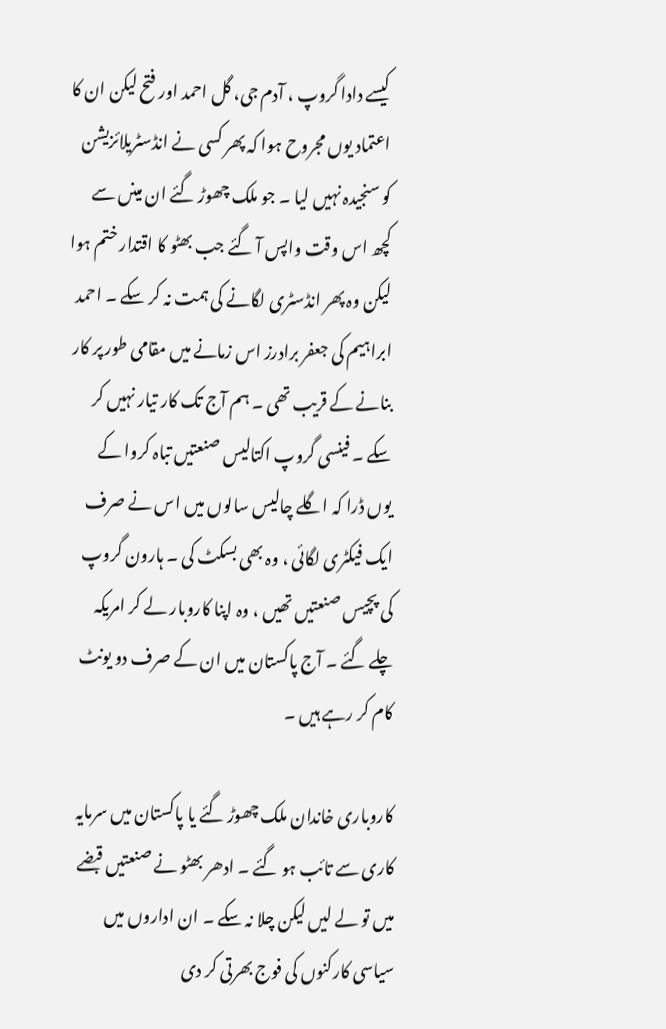کیسے دادا گروپ ، آدم جی، گل احمد اور فتح لیکن ان کا اعتماد یوں مجروح ہوا کہ پھر کسی نے انڈسٹریلائزیشن کو سنجیدہ نہیں لیا ۔ جو ملک چھوڑ گئے ان مینں سے کچھ اس وقت واپس آ گئے جب بھٹو کا اقتدار ختم ہوا لیکن وہ پھر انڈسٹری لگانے کی ہمت نہ کر سکے ۔ احمد ابراہیم کی جعفر برادرز اس زمانے میں مقامی طور پر کار بنانے کے قریب تھی ۔ ہم آج تک کار تیار نہیں کر سکے ۔ فینسی گروپ اکتالیس صنعتیں تباہ کروا کے یوں ڈرا کہ اگلے چالیس سالوں میں اس نے صرف ایک فیکٹری لگائی ، وہ بھی بسکٹ کی ۔ ہارون گروپ کی پچیس صنعتیں تھیں ، وہ اپنا کاروبار لے کر امریکہ چلے گئے ۔ آج پاکستان میں ان کے صرف دو یونٹ کام کر رہے ہیں ۔

کاروباری خاندان ملک چھوڑ گئے یا پاکستان میں سرمایہ کاری سے تائب ہو گئے ۔ ادھر بھٹو نے صنعتیں قبضے میں تو لے لیں لیکن چلا نہ سکے ۔ ان اداروں میں سیاسی کارکنوں کی فوج بھرتی کر دی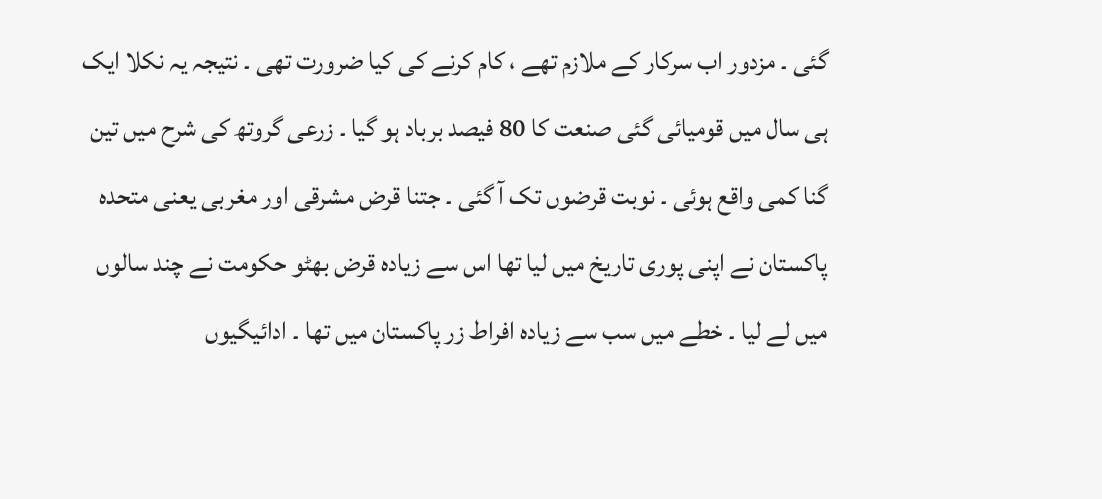گئی ۔ مزدور اب سرکار کے ملازم تھے ، کام کرنے کی کیا ضرورت تھی ۔ نتیجہ یہ نکلا ایک ہی سال میں قومیائی گئی صنعت کا 80 فیصد برباد ہو گیا ۔ زرعی گروتھ کی شرح میں تین گنا کمی واقع ہوئی ۔ نوبت قرضوں تک آ گئی ۔ جتنا قرض مشرقی اور مغربی یعنی متحدہ پاکستان نے اپنی پوری تاریخ میں لیا تھا اس سے زیادہ قرض بھٹو حکومت نے چند سالوں میں لے لیا ۔ خطے میں سب سے زیادہ افراط زر پاکستان میں تھا ۔ ادائیگیوں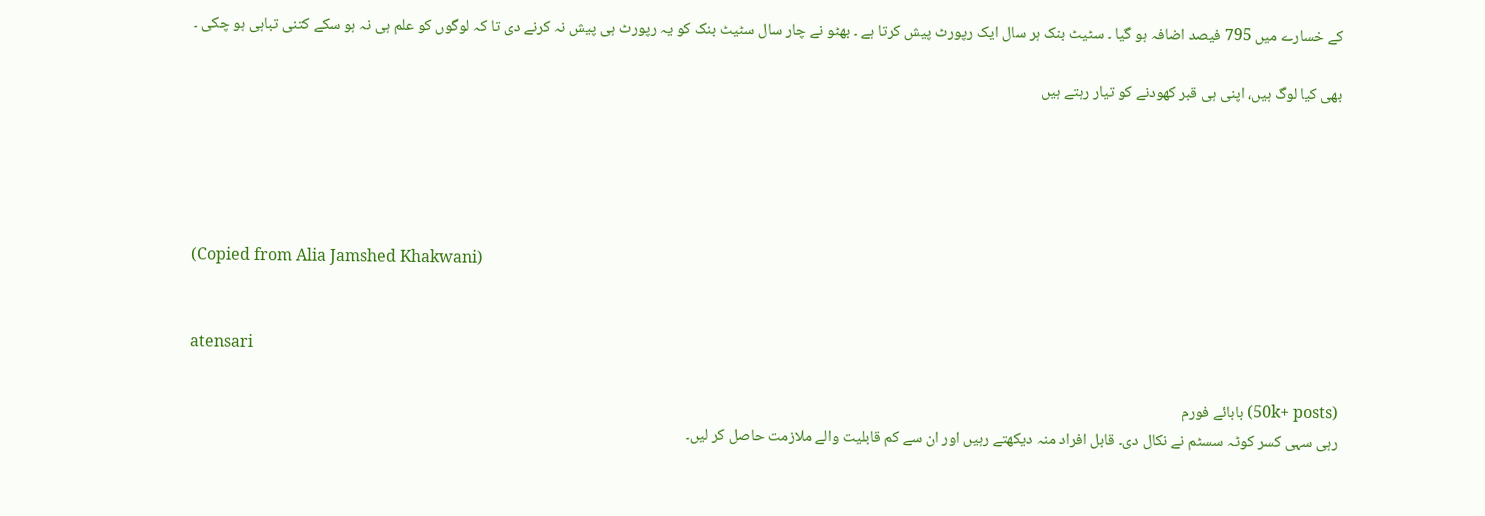کے خسارے میں 795 فیصد اضافہ ہو گیا ۔ سٹیٹ بنک ہر سال ایک رپورٹ پیش کرتا ہے ۔ بھٹو نے چار سال سٹیٹ بنک کو یہ رپورٹ ہی پیش نہ کرنے دی تا کہ لوگوں کو علم ہی نہ ہو سکے کتنی تباہی ہو چکی ۔

بھی کیا لوگ ہیں، اپنی ہی قبر کھودنے کو تیار رہتے ہیں





(Copied from Alia Jamshed Khakwani)


atensari

(50k+ posts) بابائے فورم
رہی سہی کسر کوٹہ سسٹم نے نکال دی۔ قابل افراد منہ دیکھتے رہیں اور ان سے کم قابلیت والے ملازمت حاصل کر لیں۔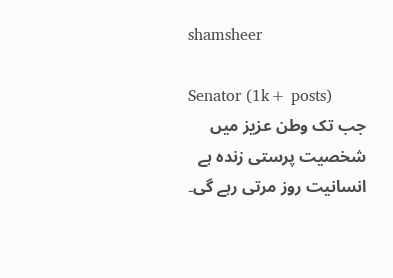shamsheer

Senator (1k+ posts)
جب تک وطن عزیز میں شخصیت پرستی زندہ ہے انسانیت روز مرتی رہے گی۔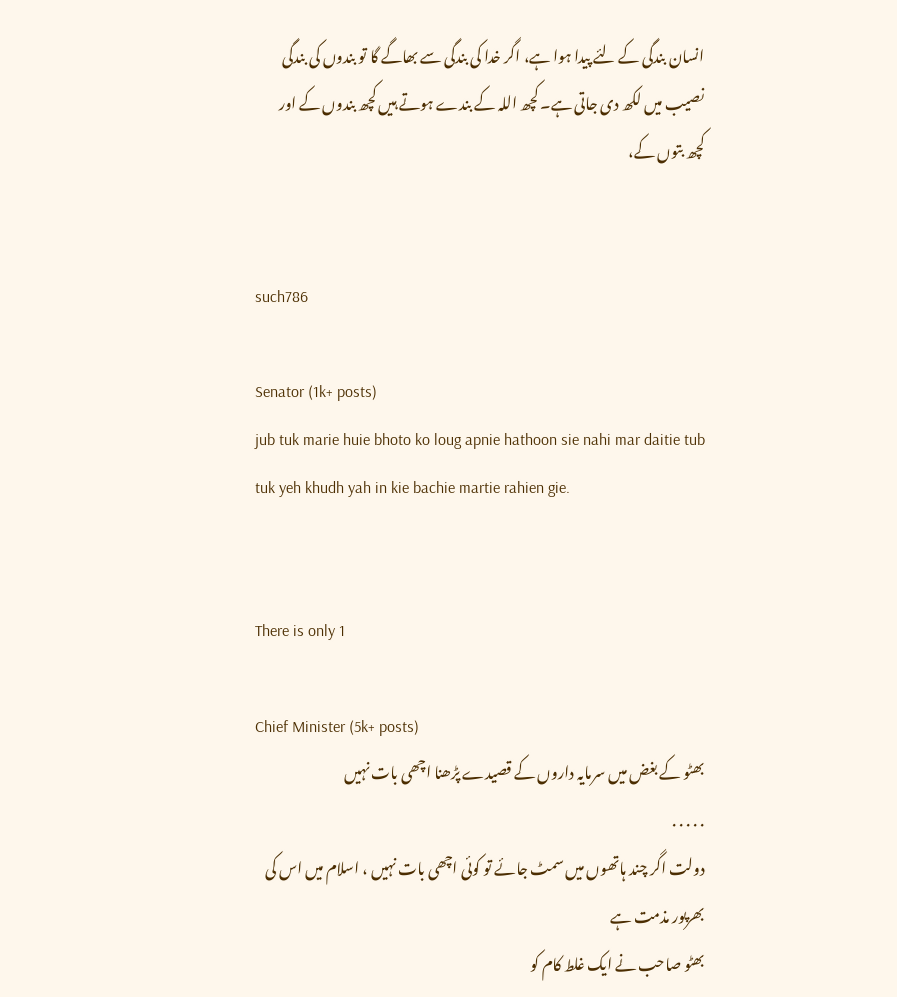انسان بندگی کے لئے پیدا ہوا ہے، اگر خدا کی بندگی سے بھاگے گا تو بندوں کی بندگی نصیب میں لکھ دی جاتی ہے۔ کچھ اللہ کے بندے ہوتے ہیں کچھ بندوں کے اور کچھ بتوں کے،


such786

Senator (1k+ posts)
jub tuk marie huie bhoto ko loug apnie hathoon sie nahi mar daitie tub tuk yeh khudh yah in kie bachie martie rahien gie.


There is only 1

Chief Minister (5k+ posts)
بھٹو کے بغض میں سرمایہ داروں کے قصیدے پڑھنا اچھی بات نہیں
. . . . .
دولت اگر چند ہاتھوں میں سمٹ جائے تو کوئی اچھی بات نہیں ، اسلام میں اس کی بھرپور مذمت ہے
بھٹو صاحب نے ایک غلط کام کو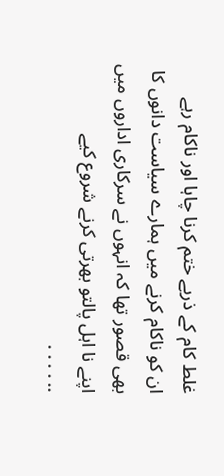غلط کام کے ذریے ختم کرنا چاہا اور ناکام رہے
ان کو ناکام کرنے میں ہمارے سیاست دانوں کا بھی قصور تھا کہ انہوں نے سرکاری اداروں میں اپنے نا اہل پالتو بھرتی کرنے شروع کیے
.. . . . .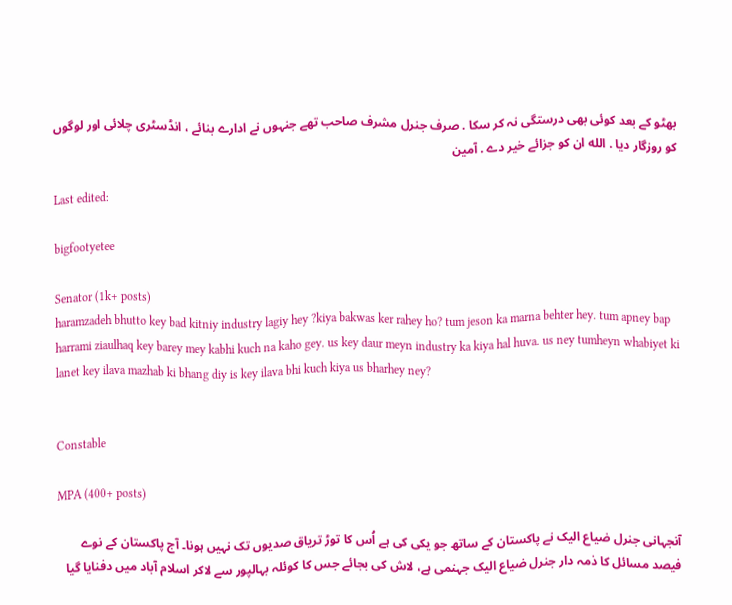بھٹو کے بعد کوئی بھی درستگی نہ کر سکا . صرف جنرل مشرف صاحب تھے جنہوں نے ادارے بنائے ، انڈسٹری چلائی اور لوگوں کو روزگار دیا . الله ان کو جزائے خیر دے . آمین

Last edited:

bigfootyetee

Senator (1k+ posts)
haramzadeh bhutto key bad kitniy industry lagiy hey ?kiya bakwas ker rahey ho? tum jeson ka marna behter hey. tum apney bap harrami ziaulhaq key barey mey kabhi kuch na kaho gey. us key daur meyn industry ka kiya hal huva. us ney tumheyn whabiyet ki lanet key ilava mazhab ki bhang diy is key ilava bhi kuch kiya us bharhey ney?


Constable

MPA (400+ posts)

آنجہانی جنرل ضیاع الیک نے پاکستان کے ساتھ جو یکی کی ہے اُس کا توڑ تریاق صدیوں تک نہیں ہونا۔ آج پاکستان کے نوے فیصد مسائل کا ذمہ دار جنرل ضیاع الیک جہنمی ہے، لاش کی بجائے جس کا کوئلہ بہالپور سے لاکر اسلام آباد میں دفنایا گیا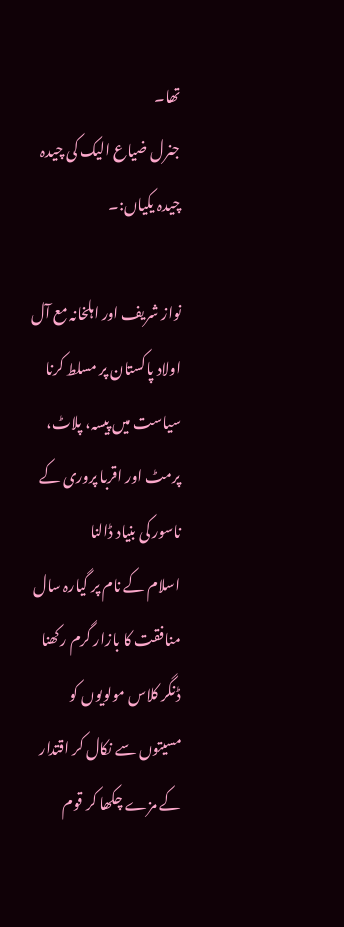تھا۔
جنرل ضیاع الیک کی چیدہ چیدہ یکیاں:۔

نواز شریف اور اہلخانہ مع آل اولاد پاکستان پر مسلط کرنا
سیاست میں پیسہ، پلاٹ، پرمٹ اور اقربا پروری کے ناسور کی بنیاد ڈالنا
اسلام کے نام پر گیارہ سال منافقت کا بازار گرم رکھنا
ڈنگر کلاس مولویوں کو مسیتوں سے نکال کر اقتدار کے مزے چکھا کر قوم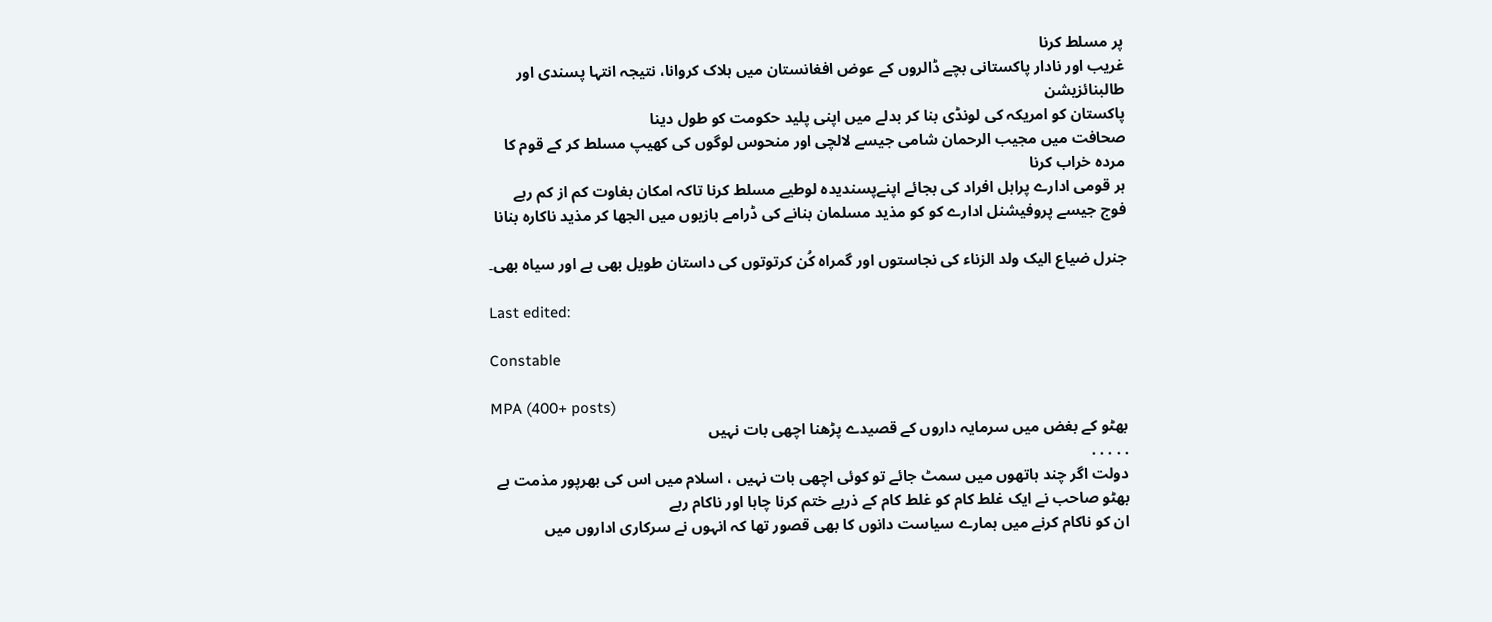پر مسلط کرنا
غریب اور نادار پاکستانی بچے ڈالروں کے عوض افغانستان میں ہلاک کروانا، نتیجہ انتہا پسندی اور طالبنائزیشن
پاکستان کو امریکہ کی لونڈی بنا کر بدلے میں اپنی پلید حکومت کو طول دینا
صحافت میں مجیب الرحمان شامی جیسے لالچی اور منحوس لوگوں کی کھیپ مسلط کر کے قوم کا مردہ خراب کرنا
ہر قومی ادارے پراہل افراد کی بجائے اپنےپسندیدہ لوطیے مسلط کرنا تاکہ امکان بغاوت کم از کم رہے
فوج جیسے پروفیشنل ادارے کو کو مذید مسلمان بنانے کی ڈرامے بازیوں میں الجھا کر مذید ناکارہ بنانا

جنرل ضیاع الیک ولد الزناء کی نجاستوں اور گمراہ کُن کرتوتوں کی داستان طویل بھی ہے اور سیاہ بھی۔

Last edited:

Constable

MPA (400+ posts)
بھٹو کے بغض میں سرمایہ داروں کے قصیدے پڑھنا اچھی بات نہیں
. . . . .
دولت اگر چند ہاتھوں میں سمٹ جائے تو کوئی اچھی بات نہیں ، اسلام میں اس کی بھرپور مذمت ہے
بھٹو صاحب نے ایک غلط کام کو غلط کام کے ذریے ختم کرنا چاہا اور ناکام رہے
ان کو ناکام کرنے میں ہمارے سیاست دانوں کا بھی قصور تھا کہ انہوں نے سرکاری اداروں میں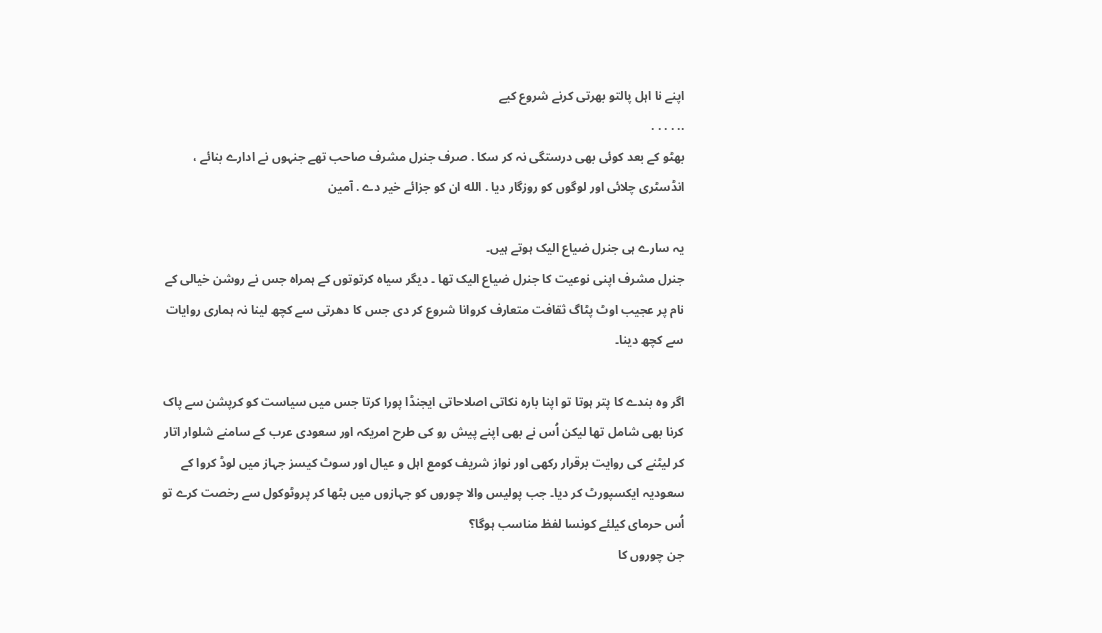اپنے نا اہل پالتو بھرتی کرنے شروع کیے
.. . . . .
بھٹو کے بعد کوئی بھی درستگی نہ کر سکا . صرف جنرل مشرف صاحب تھے جنہوں نے ادارے بنائے ، انڈسٹری چلائی اور لوگوں کو روزگار دیا . الله ان کو جزائے خیر دے . آمین

یہ سارے ہی جنرل ضیاع الیک ہوتے ہیں۔
جنرل مشرف اپنی نوعیت کا جنرل ضیاع الیک تھا ۔ دیگر سیاہ کرتوتوں کے ہمراہ جس نے روشن خیالی کے نام پر عجیب اوٹ پٹاگ ثقافت متعارف کروانا شروع کر دی جس کا دھرتی سے کچھ لینا نہ ہماری روایات سے کچھ دینا۔

اگر وہ بندے کا پتر ہوتا تو اپنا بارہ نکاتی اصلاحاتی ایجنڈا پورا کرتا جس میں سیاست کو کرپشن سے پاک کرنا بھی شامل تھا لیکن اُس نے بھی اپنے پیش رو کی طرح امریکہ اور سعودی عرب کے سامنے شلوار اتار کر لیٹنے کی روایت برقرار رکھی اور نواز شریف کومع اہل و عیال اور سوٹ کیسز جہاز میں لوڈ کروا کے سعودیہ ایکسپورٹ کر دیا۔ جب پولیس والا چوروں کو جہازوں میں بٹھا کر پروٹوکول سے رخصت کرے تو اُس حرمای کیلئے کونسا لفظ مناسب ہوگا؟
جن چوروں کا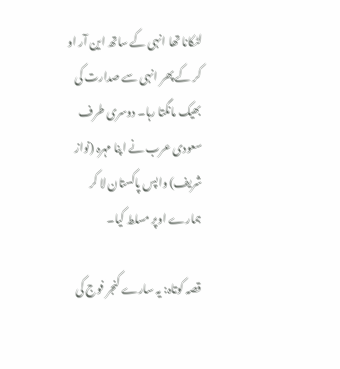لٹکانا تھا انہی کے ساتھ این آر او کر کے پھر انہی سے صدارت کی بھیک مانگتا رہا۔ دوسری طرف سعودی عرب نے اپنا مہرہ (نواز شریف) واپس پاکستان لا کر ہمارے اوپر مسلط کیا۔

قصہ کوتاہ: یہ سارے کنجر فوج کی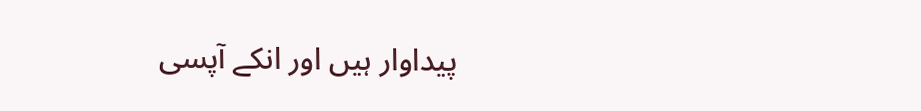پیداوار ہیں اور انکے آپسی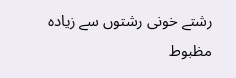رشتے خونی رشتوں سے زیادہ مظبوط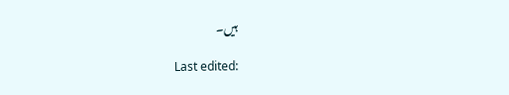ہیں۔

Last edited: